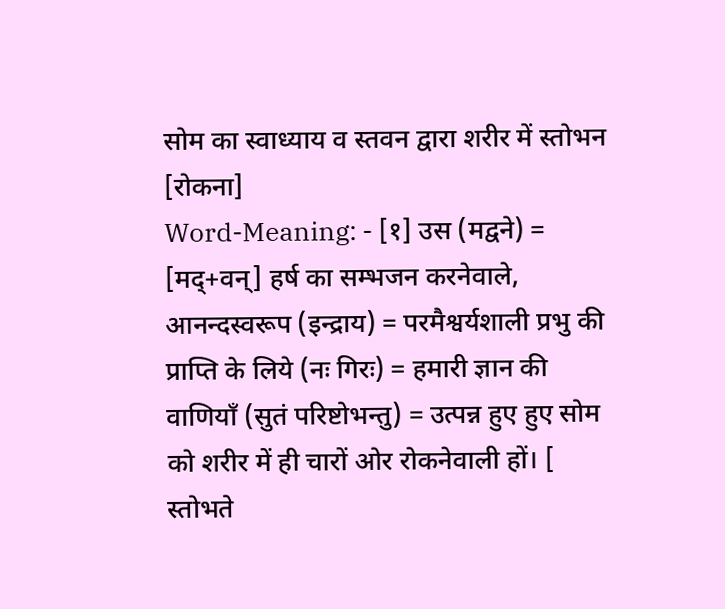सोम का स्वाध्याय व स्तवन द्वारा शरीर में स्तोभन [रोकना]
Word-Meaning: - [१] उस (मद्वने) = [मद्+वन्] हर्ष का सम्भजन करनेवाले, आनन्दस्वरूप (इन्द्राय) = परमैश्वर्यशाली प्रभु की प्राप्ति के लिये (नः गिरः) = हमारी ज्ञान की वाणियाँ (सुतं परिष्टोभन्तु) = उत्पन्न हुए हुए सोम को शरीर में ही चारों ओर रोकनेवाली हों। [ स्तोभते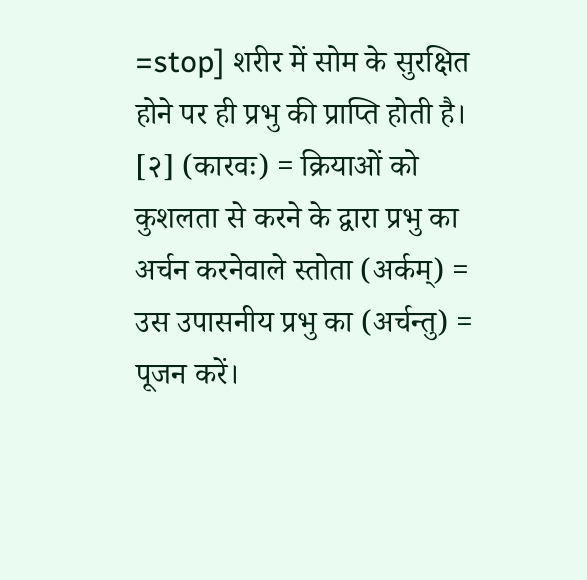=stop] शरीर में सोम के सुरक्षित होने पर ही प्रभु की प्राप्ति होती है। [२] (कारवः) = क्रियाओं को कुशलता से करने के द्वारा प्रभु का अर्चन करनेवाले स्तोता (अर्कम्) = उस उपासनीय प्रभु का (अर्चन्तु) = पूजन करें।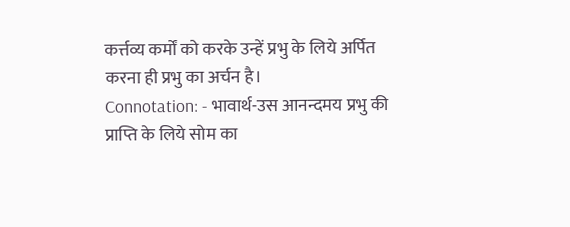कर्त्तव्य कर्मों को करके उन्हें प्रभु के लिये अर्पित करना ही प्रभु का अर्चन है।
Connotation: - भावार्थ-उस आनन्दमय प्रभु की प्राप्ति के लिये सोम का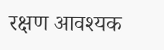रक्षण आवश्यक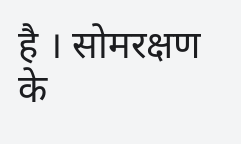है । सोमरक्षण के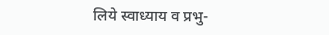लिये स्वाध्याय व प्रभु-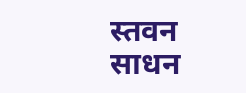स्तवन साधन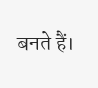बनते हैं।